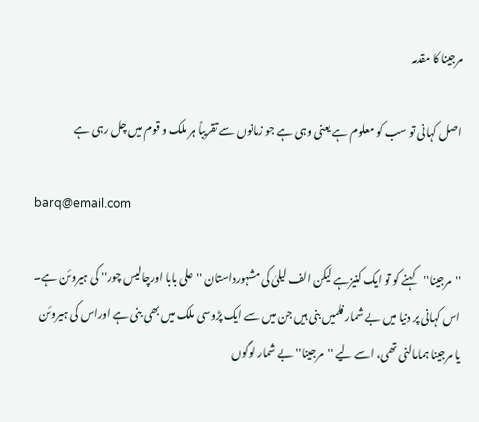مرجینا کا مقدمہ

اصل کہانی تو سب کو معلوم ہے یعنی وہی ہے جو زمانوں سے تقریباً ہر ملک و قوم میں چل رہی ہے

barq@email.com

''مرجینا''کہنے کو تو ایک کنیزہے لیکن الف لیلیٰ کی مشہورداستان ''علی بابا اورچالیس چور'' کی ہیروئن ہے۔ اس کہانی پر دنیا میں بے شمار فلمیں بنی ہیں جن میں سے ایک پڑوسی ملک میں بھی بنی ہے اوراس کی ہیروئن یا مرجینا ہمامالنی تھی، اسے لیے ''مرجینا'' بے شمار لوگوں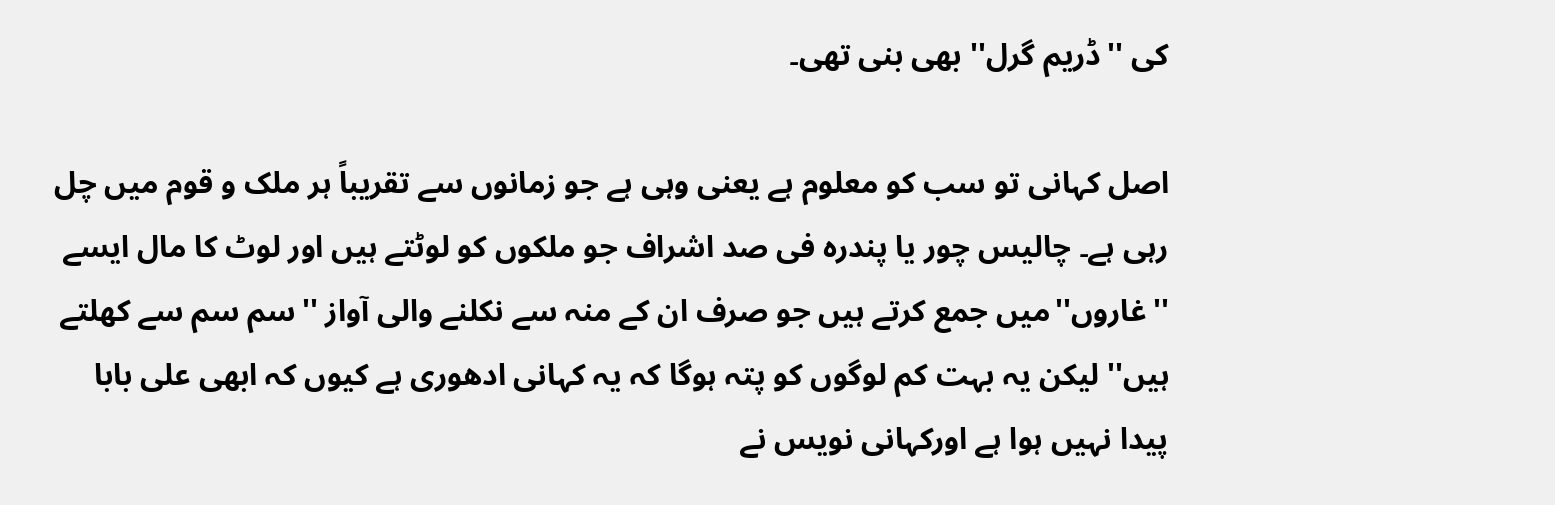کی ''ڈریم گرل'' بھی بنی تھی۔

اصل کہانی تو سب کو معلوم ہے یعنی وہی ہے جو زمانوں سے تقریباً ہر ملک و قوم میں چل رہی ہے۔ چالیس چور یا پندرہ فی صد اشراف جو ملکوں کو لوٹتے ہیں اور لوٹ کا مال ایسے ''غاروں''میں جمع کرتے ہیں جو صرف ان کے منہ سے نکلنے والی آواز ''سم سم سے کھلتے ہیں'' لیکن یہ بہت کم لوگوں کو پتہ ہوگا کہ یہ کہانی ادھوری ہے کیوں کہ ابھی علی بابا پیدا نہیں ہوا ہے اورکہانی نویس نے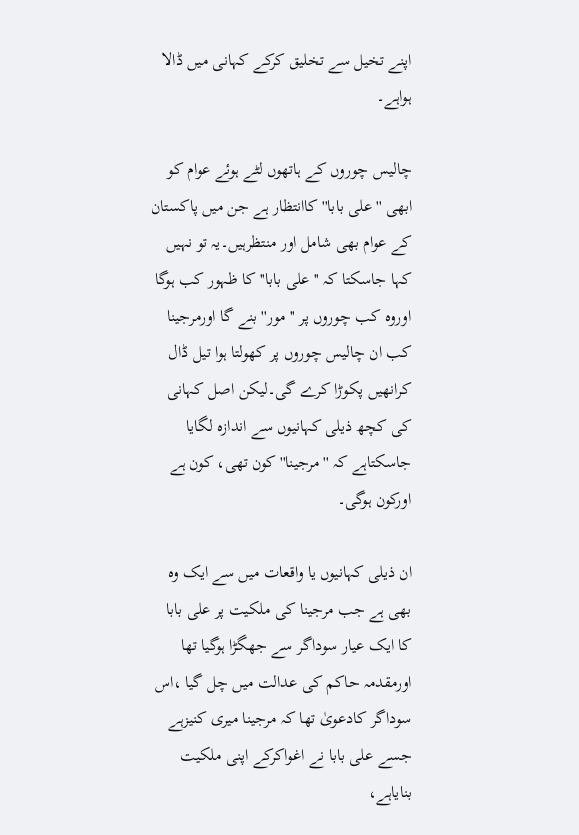اپنے تخیل سے تخلیق کرکے کہانی میں ڈالا ہواہے۔

چالیس چوروں کے ہاتھوں لٹے ہوئے عوام کو ابھی ''علی بابا'' کاانتظار ہے جن میں پاکستان کے عوام بھی شامل اور منتظرہیں۔یہ تو نہیں کہا جاسکتا کہ ''علی بابا'' کا ظہور کب ہوگا اوروہ کب چوروں پر ''مور''بنے گا اورمرجینا کب ان چالیس چوروں پر کھولتا ہوا تیل ڈال کرانھیں پکوڑا کرے گی۔لیکن اصل کہانی کی کچھ ذیلی کہانیوں سے اندازہ لگایا جاسکتاہے کہ ''مرجینا'' کون تھی، کون ہے اورکون ہوگی۔

ان ذیلی کہانیوں یا واقعات میں سے ایک وہ بھی ہے جب مرجینا کی ملکیت پر علی بابا کا ایک عیار سوداگر سے جھگڑا ہوگیا تھا اورمقدمہ حاکم کی عدالت میں چل گیا ،اس سوداگر کادعویٰ تھا کہ مرجینا میری کنیزہے جسے علی بابا نے اغواکرکے اپنی ملکیت بنایاہے،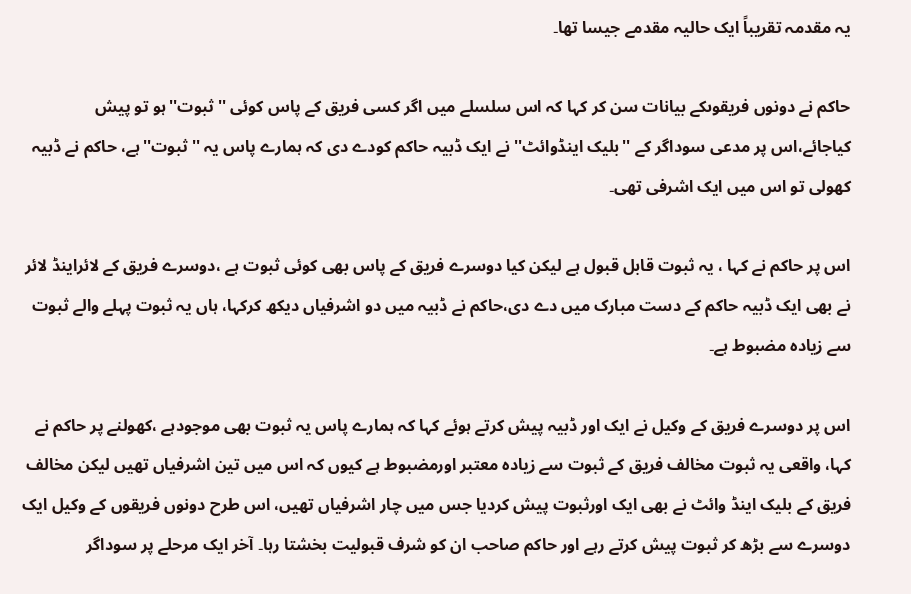یہ مقدمہ تقریباً ایک حالیہ مقدمے جیسا تھا۔

حاکم نے دونوں فریقوںکے بیانات سن کر کہا کہ اس سلسلے میں اگر کسی فریق کے پاس کوئی ''ثبوت''ہو تو پیش کیاجائے،اس پر مدعی سوداگر کے ''بلیک اینڈوائٹ'' نے ایک ڈبیہ حاکم کودے دی کہ ہمارے پاس یہ ''ثبوت''ہے، حاکم نے ڈبیہ کھولی تو اس میں ایک اشرفی تھی۔

اس پر حاکم نے کہا ، یہ ثبوت قابل قبول ہے لیکن کیا دوسرے فریق کے پاس بھی کوئی ثبوت ہے ،دوسرے فریق کے لائراینڈ لائر نے بھی ایک ڈبیہ حاکم کے دست مبارک میں دے دی،حاکم نے ڈبیہ میں دو اشرفیاں دیکھ کرکہا، ہاں یہ ثبوت پہلے والے ثبوت سے زیادہ مضبوط ہے۔

اس پر دوسرے فریق کے وکیل نے ایک اور ڈبیہ پیش کرتے ہوئے کہا کہ ہمارے پاس یہ ثبوت بھی موجودہے ،کھولنے پر حاکم نے کہا، واقعی یہ ثبوت مخالف فریق کے ثبوت سے زیادہ معتبر اورمضبوط ہے کیوں کہ اس میں تین اشرفیاں تھیں لیکن مخالف فریق کے بلیک اینڈ وائٹ نے بھی ایک اورثبوت پیش کردیا جس میں چار اشرفیاں تھیں، اس طرح دونوں فریقوں کے وکیل ایک دوسرے سے بڑھ کر ثبوت پیش کرتے رہے اور حاکم صاحب ان کو شرف قبولیت بخشتا رہا۔ آخر ایک مرحلے پر سوداگر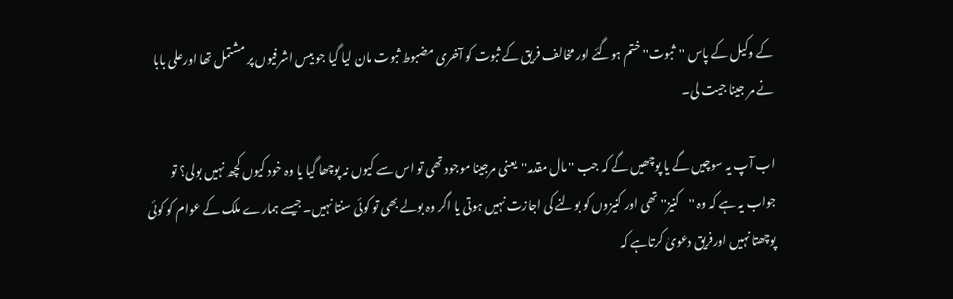کے وکیل کے پاس ''ثبوت'' ختم ہوگئے اور مخالف فریق کے ثبوت کو آخری مضبوط ثبوت مان لیا گیا جو بیس اشرفیوں پر مشتمل تھا اورعلی بابا نے مر جینا جیت لی۔

اب آپ یہ سوچیں گے یا پوچھیں گے کہ جب ''مال مقدمہ''یعنی مرجینا موجود تھی تو اس سے کیوں نہ پوچھا گیا یا وہ خود کیوں کچھ نہیں بولی؟ تو جواب یہ ہے کہ وہ ''کنیز'' تھی اور کنیزوں کو بولنے کی اجازت نہیں ہوتی یا اگر وہ بولے بھی تو کوئی سنتا نہیں۔ جیسے ہمارے ملک کے عوام کو کوئی پوچھتا نہیں اورفریق دعویٰ کرتاہے کہ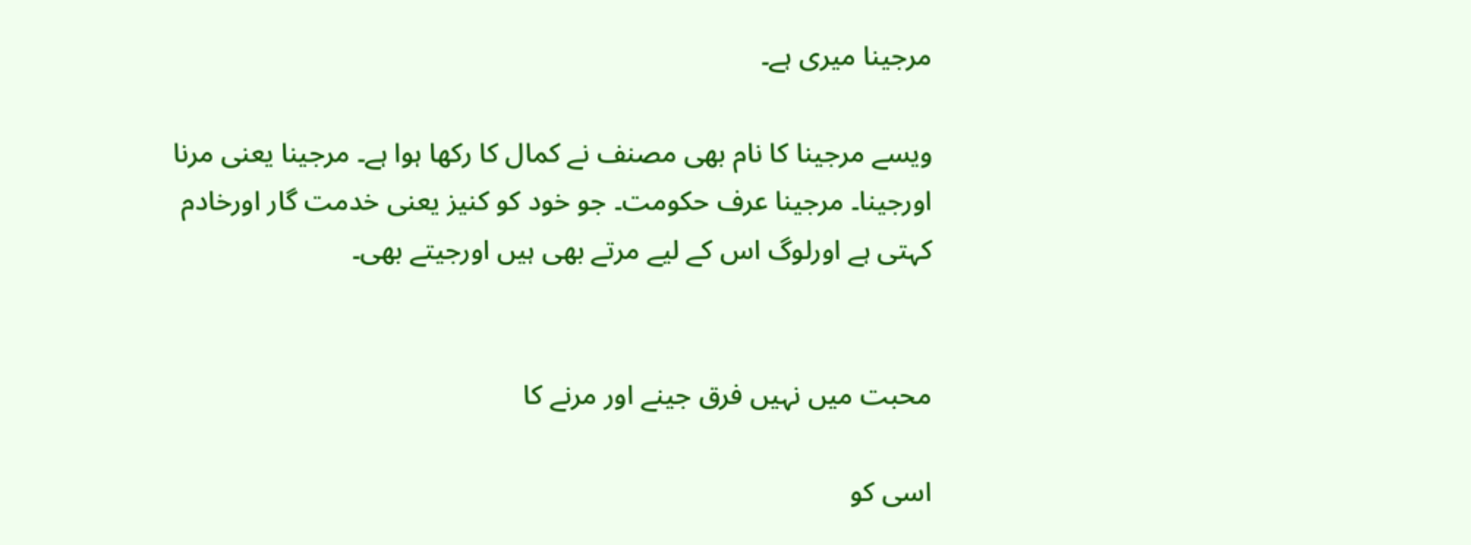مرجینا میری ہے۔

ویسے مرجینا کا نام بھی مصنف نے کمال کا رکھا ہوا ہے۔ مرجینا یعنی مرنا اورجینا۔ مرجینا عرف حکومت۔ جو خود کو کنیز یعنی خدمت گار اورخادم کہتی ہے اورلوگ اس کے لیے مرتے بھی ہیں اورجیتے بھی۔


محبت میں نہیں فرق جینے اور مرنے کا

اسی کو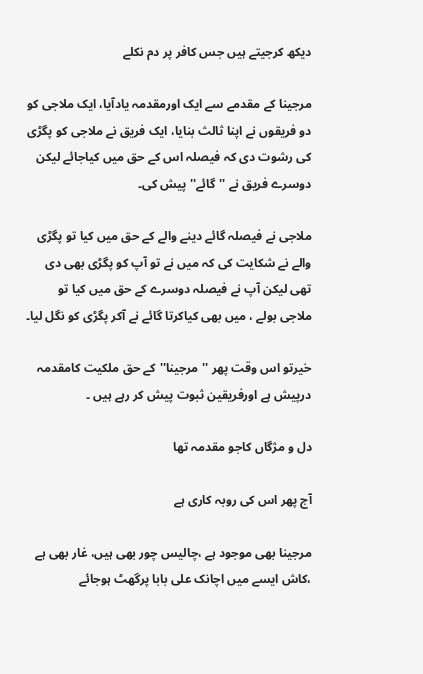دیکھ کرجیتے ہیں جس کافر پر دم نکلے

مرجینا کے مقدمے سے ایک اورمقدمہ یادآیا، ایک ملاجی کو دو فریقوں نے اپنا ثالث بنایا، ایک فریق نے ملاجی کو پگڑی کی رشوت دی کہ فیصلہ اس کے حق میں کیاجائے لیکن دوسرے فریق نے ''گائے'' پیش کی۔

ملاجی نے فیصلہ گائے دینے والے کے حق میں کیا تو پگڑی والے نے شکایت کی کہ میں نے تو آپ کو پگڑی بھی دی تھی لیکن آپ نے فیصلہ دوسرے کے حق میں کیا تو ملاجی بولے ، میں بھی کیاکرتا گائے نے آکر پگڑی کو نگل لیا۔

خیرتو اس وقت پھر ''مرجینا''کے حق ملکیت کامقدمہ درپیش ہے اورفریقین ثبوت پیش کر رہے ہیں ۔

دل و مژگاں کاجو مقدمہ تھا

آج پھر اس کی روبہ کاری ہے

مرجینا بھی موجود ہے ،چالیس چور بھی ہیں، غار بھی ہے ،کاش ایسے میں اچانک علی بابا پرگھٹ ہوجائے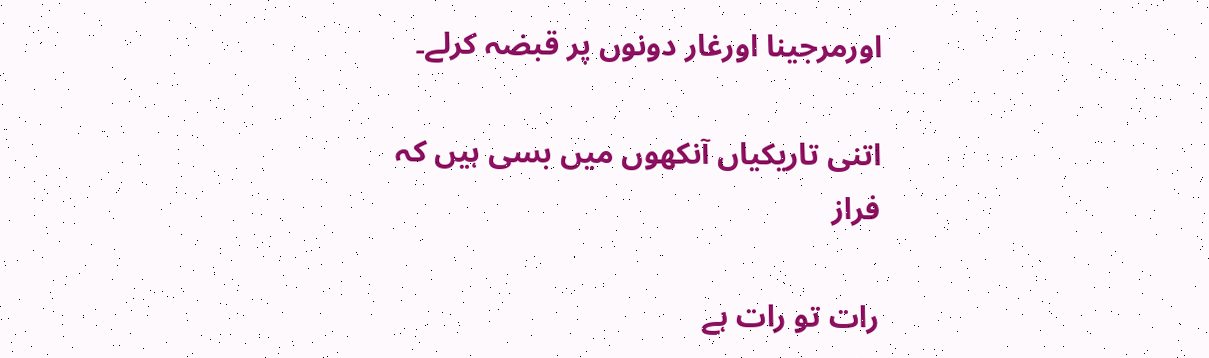اورمرجینا اورغار دونوں پر قبضہ کرلے۔

اتنی تاریکیاں آنکھوں میں بسی ہیں کہ فراز

رات تو رات ہے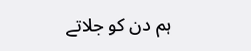ہم دن کو جلاتے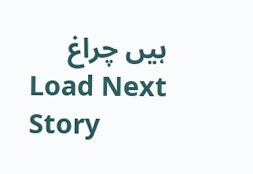ہیں چراغ
Load Next Story